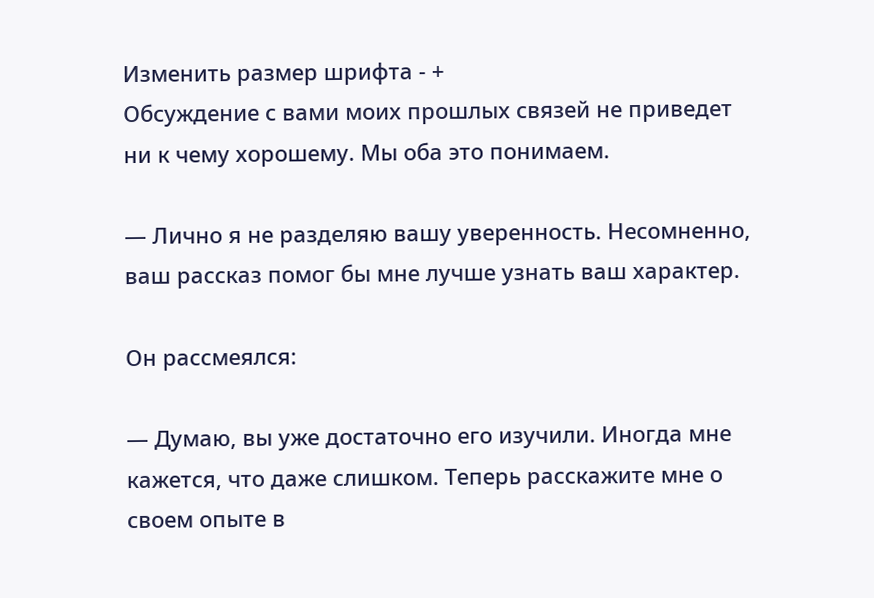Изменить размер шрифта - +
Обсуждение с вами моих прошлых связей не приведет ни к чему хорошему. Мы оба это понимаем.

— Лично я не разделяю вашу уверенность. Несомненно, ваш рассказ помог бы мне лучше узнать ваш характер.

Он рассмеялся:

— Думаю, вы уже достаточно его изучили. Иногда мне кажется, что даже слишком. Теперь расскажите мне о своем опыте в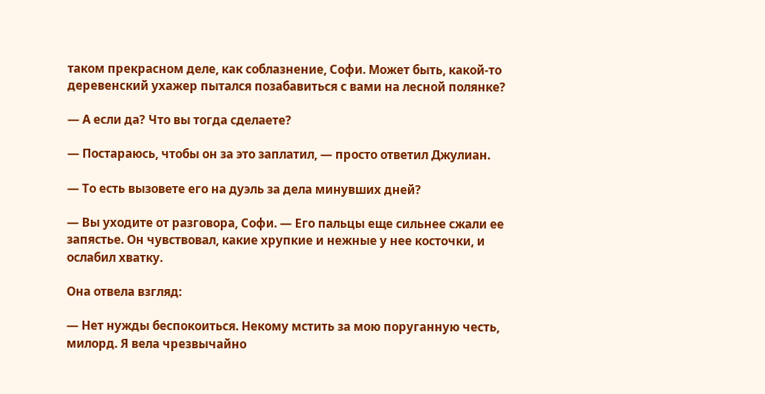таком прекрасном деле, как соблазнение, Софи. Может быть, какой-то деревенский ухажер пытался позабавиться с вами на лесной полянке?

— А если да? Что вы тогда сделаете?

— Постараюсь, чтобы он за это заплатил, — просто ответил Джулиан.

— То есть вызовете его на дуэль за дела минувших дней?

— Вы уходите от разговора, Софи. — Его пальцы еще сильнее сжали ее запястье. Он чувствовал, какие хрупкие и нежные у нее косточки, и ослабил хватку.

Она отвела взгляд:

— Нет нужды беспокоиться. Некому мстить за мою поруганную честь, милорд. Я вела чрезвычайно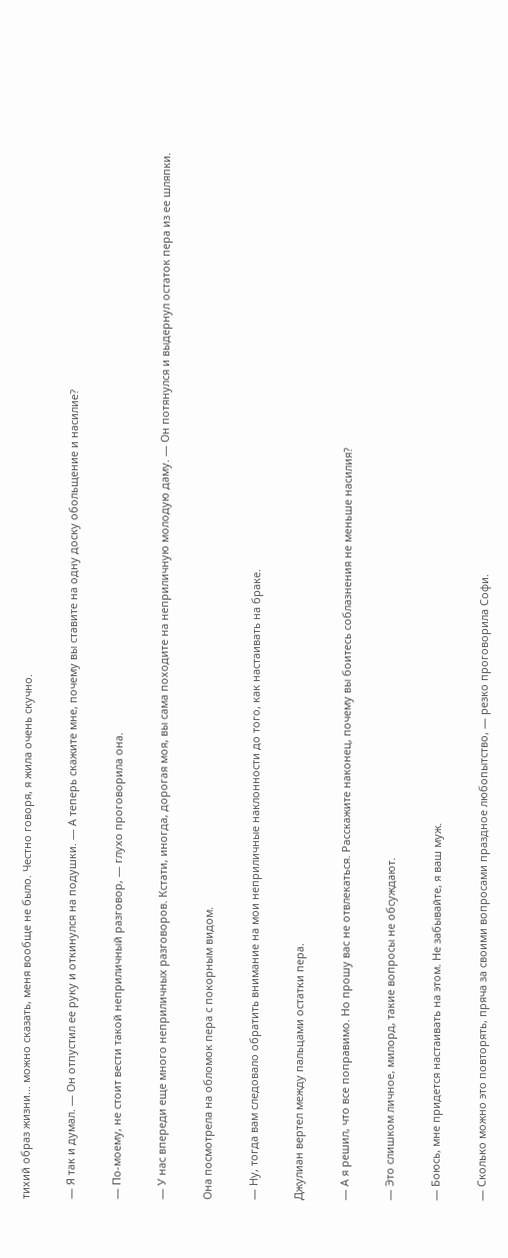тихий образ жизни… можно сказать, меня вообще не было. Честно говоря, я жила очень скучно.

— Я так и думал. — Он отпустил ее руку и откинулся на подушки. — А теперь скажите мне, почему вы ставите на одну доску обольщение и насилие?

— По-моему, не стоит вести такой неприличный разговор, — глухо проговорила она.

— У нас впереди еще много неприличных разговоров. Кстати, иногда, дорогая моя, вы сама походите на неприличную молодую даму. — Он потянулся и выдернул остаток пера из ее шляпки.

Она посмотрела на обломок пера с покорным видом.

— Ну, тогда вам следовало обратить внимание на мои неприличные наклонности до того, как настаивать на браке.

Джулиан вертел между пальцами остатки пера.

— А я решил, что все поправимо. Но прошу вас не отвлекаться. Расскажите наконец, почему вы боитесь соблазнения не меньше насилия?

— Это слишком личное, милорд, такие вопросы не обсуждают.

— Боюсь, мне придется настаивать на этом. Не забывайте, я ваш муж.

— Сколько можно это повторять, пряча за своими вопросами праздное любопытство, — резко проговорила Софи.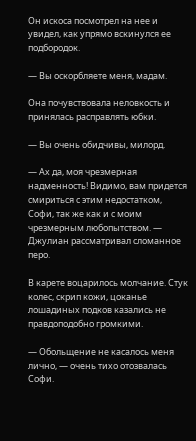Он искоса посмотрел на нее и увидел, как упрямо вскинулся ее подбородок.

— Вы оскорбляете меня, мадам.

Она почувствовала неловкость и принялась расправлять юбки.

— Вы очень обидчивы, милорд.

— Ах да, моя чрезмерная надменность! Видимо, вам придется смириться с этим недостатком, Софи, так же как и с моим чрезмерным любопытством. — Джулиан рассматривал сломанное перо.

В карете воцарилось молчание. Стук колес, скрип кожи, цоканье лошадиных подков казались не правдоподобно громкими.

— Обольщение не касалось меня лично, — очень тихо отозвалась Софи.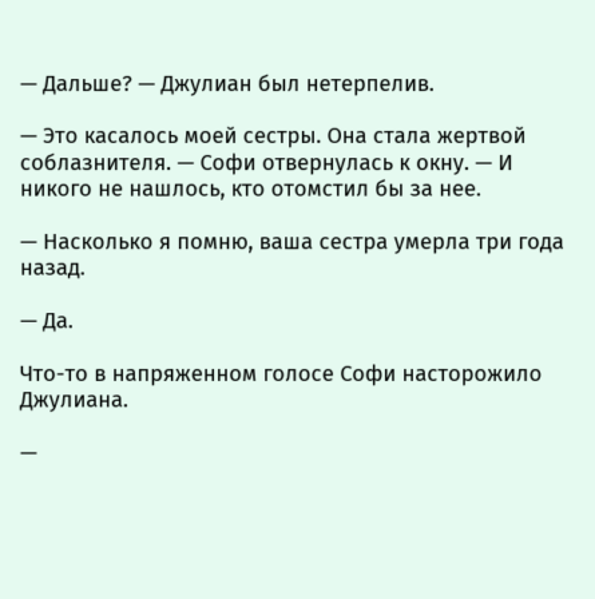— Дальше? — Джулиан был нетерпелив.

— Это касалось моей сестры. Она стала жертвой соблазнителя. — Софи отвернулась к окну. — И никого не нашлось, кто отомстил бы за нее.

— Насколько я помню, ваша сестра умерла три года назад.

— Да.

Что-то в напряженном голосе Софи насторожило Джулиана.

—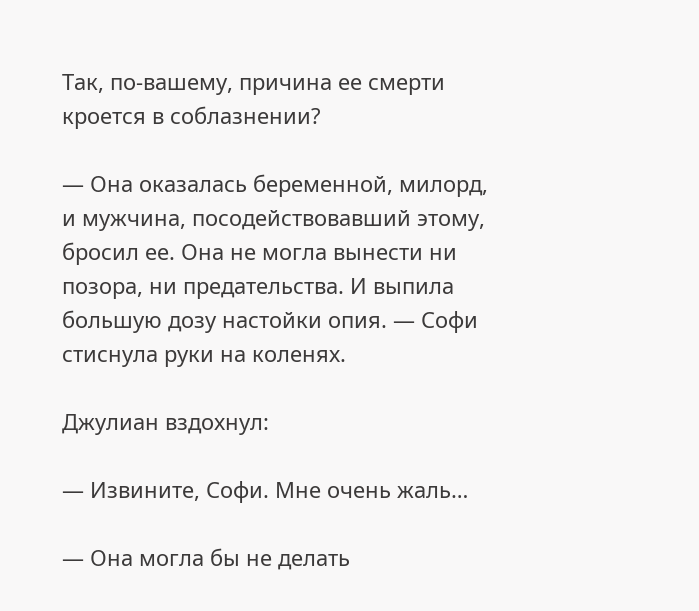Так, по-вашему, причина ее смерти кроется в соблазнении?

— Она оказалась беременной, милорд, и мужчина, посодействовавший этому, бросил ее. Она не могла вынести ни позора, ни предательства. И выпила большую дозу настойки опия. — Софи стиснула руки на коленях.

Джулиан вздохнул:

— Извините, Софи. Мне очень жаль…

— Она могла бы не делать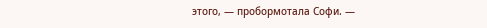этого, — пробормотала Софи. —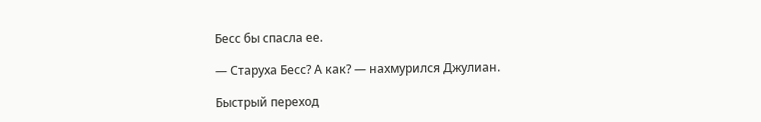Бесс бы спасла ее.

— Старуха Бесс? А как? — нахмурился Джулиан.

Быстрый переход